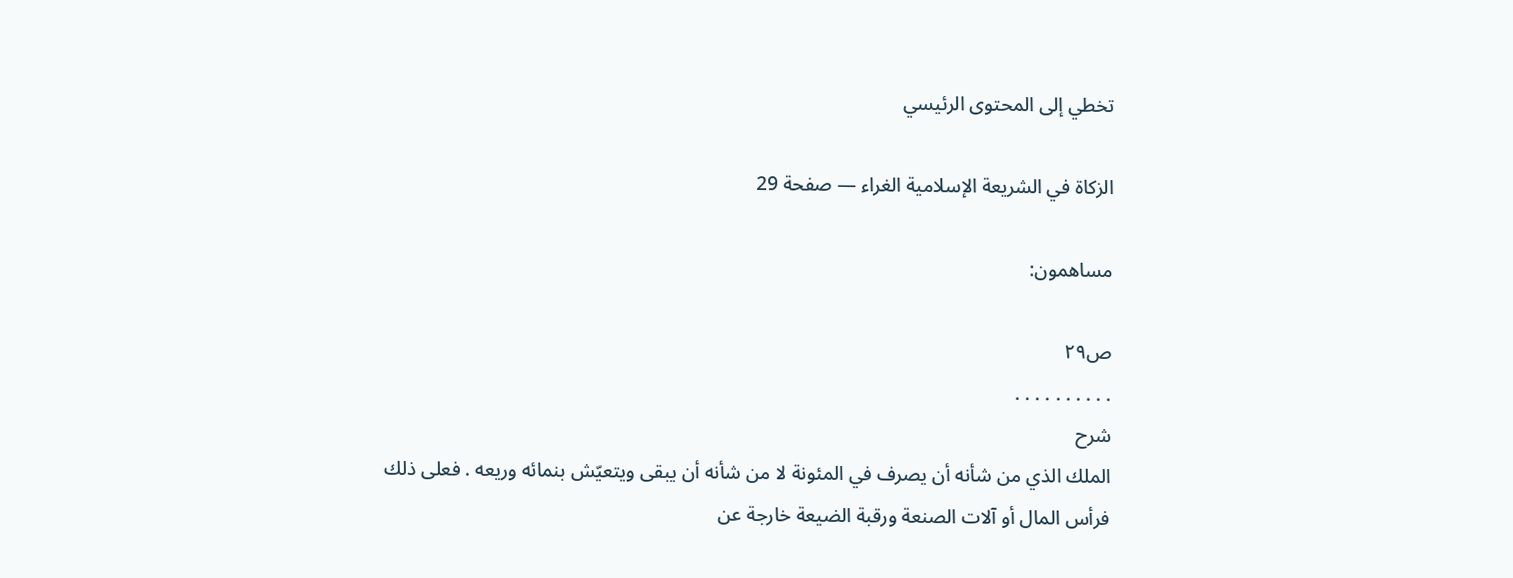تخطي إلى المحتوى الرئيسي

الزكاة في الشريعة الإسلامية الغراء — صفحة 29

مساهمون:

ص٢٩
. . . . . . . . . .
شرح
الملك الذي من شأنه أن يصرف في المئونة لا من شأنه أن يبقى ويتعيّش بنمائه وريعه . فعلى ذلك فرأس المال أو آلات الصنعة ورقبة الضيعة خارجة عن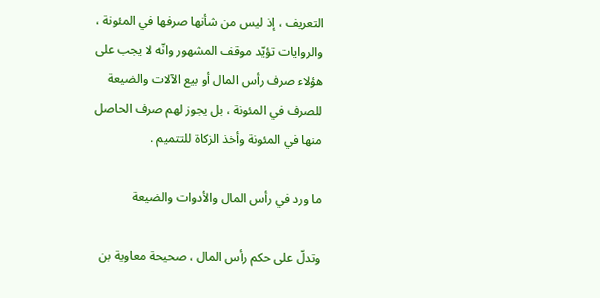التعريف ، إذ ليس من شأنها صرفها في المئونة ، والروايات تؤيّد موقف المشهور وانّه لا يجب على هؤلاء صرف رأس المال أو بيع الآلات والضيعة للصرف في المئونة ، بل يجوز لهم صرف الحاصل منها في المئونة وأخذ الزكاة للتتميم .

ما ورد في رأس المال والأدوات والضيعة

وتدلّ على حكم رأس المال ، صحيحة معاوية بن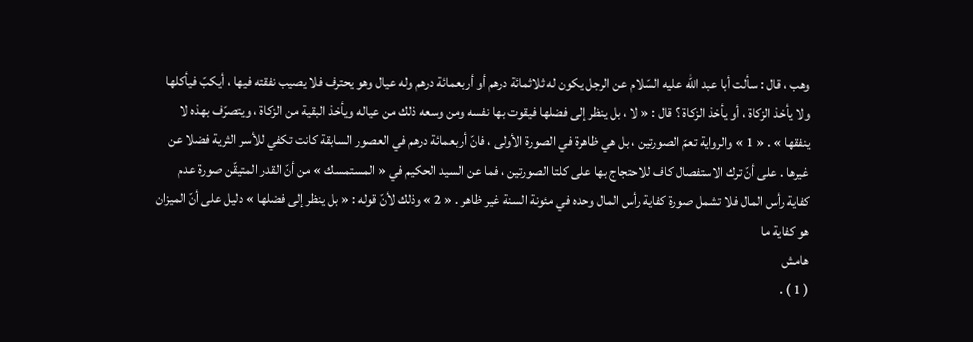وهب ، قال : سألت أبا عبد اللّه عليه السّلام عن الرجل يكون له ثلاثمائة درهم أو أربعمائة درهم وله عيال وهو يحترف فلا يصيب نفقته فيها ، أيكبّ فيأكلها ولا يأخذ الزكاة ، أو يأخذ الزكاة ؟ قال : « لا ، بل ينظر إلى فضلها فيقوت بها نفسه ومن وسعه ذلك من عياله ويأخذ البقية من الزكاة ، ويتصرّف بهذه لا ينفقها » . « 1 » والرواية تعمّ الصورتين ، بل هي ظاهرة في الصورة الأولى ، فانّ أربعمائة درهم في العصور السابقة كانت تكفي للأسر الثرية فضلا عن غيرها . على أنّ ترك الاستفصال كاف للاحتجاج بها على كلتا الصورتين ، فما عن السيد الحكيم في « المستمسك » من أنّ القدر المتيقّن صورة عدم كفاية رأس المال فلا تشمل صورة كفاية رأس المال وحده في مئونة السنة غير ظاهر . « 2 » وذلك لأنّ قوله : « بل ينظر إلى فضلها » دليل على أنّ الميزان هو كفاية ما
هامش
( 1 ) .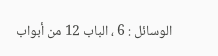الوسائل : 6 ، الباب 12 من أبواب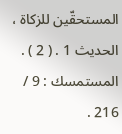المستحقّين للزكاة ، الحديث 1 . ( 2 ) . المستمسك : 9 / 216 .